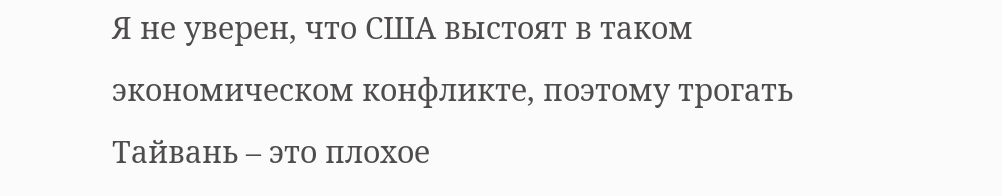Я не уверен, что США выстоят в таком экономическом конфликте, поэтому трогать Тайвань – это плохое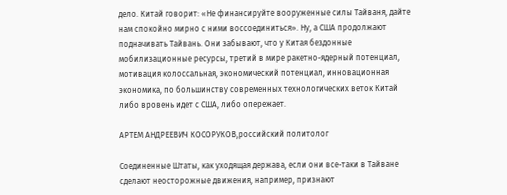дело. Китай говорит: «Не финансируйте вооруженные силы Тайваня, дайте нам спокойно мирно с ними воссоединиться». Ну, а США продолжают подначивать Тайвань. Они забывают, что у Китая бездонные мобилизационные ресурсы, третий в мире ракетно-ядерный потенциал, мотивация колоссальная, экономический потенциал, инновационная экономика, по большинству современных технологических веток Китай либо вровень идет с США, либо опережает.

АРТЕМ АНДРЕЕВИЧ КОСОРУКОВ,российский политолог

Соединенные Штаты, как уходящая держава, если они все-таки в Тайване сделают неосторожные движения, например, признают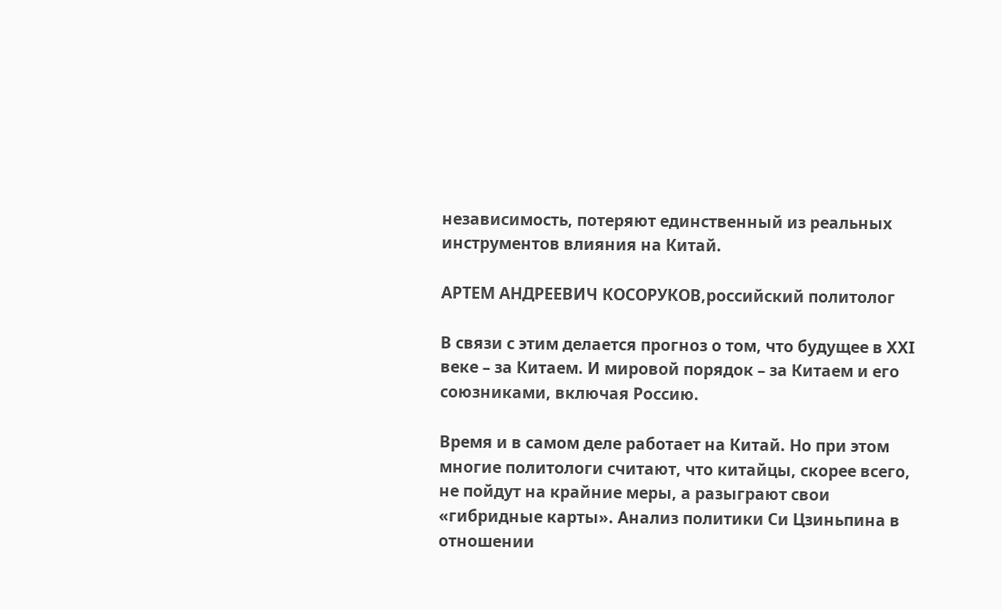независимость, потеряют единственный из реальных инструментов влияния на Китай.

АРТЕМ АНДРЕЕВИЧ КОСОРУКОВ,российский политолог

В связи с этим делается прогноз о том, что будущее в XXI веке – за Китаем. И мировой порядок – за Китаем и его союзниками, включая Россию.

Время и в самом деле работает на Китай. Но при этом многие политологи считают, что китайцы, скорее всего, не пойдут на крайние меры, а разыграют свои «гибридные карты». Анализ политики Си Цзиньпина в отношении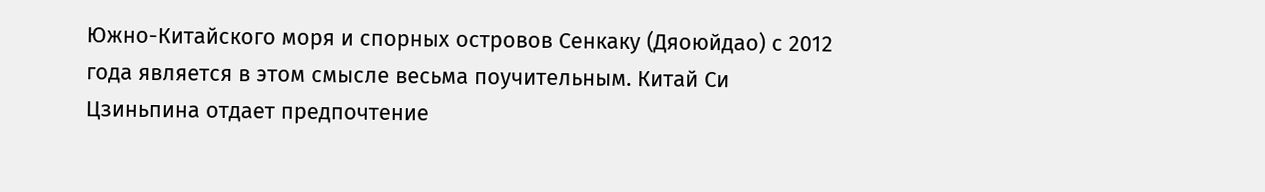Южно-Китайского моря и спорных островов Сенкаку (Дяоюйдао) с 2012 года является в этом смысле весьма поучительным. Китай Си Цзиньпина отдает предпочтение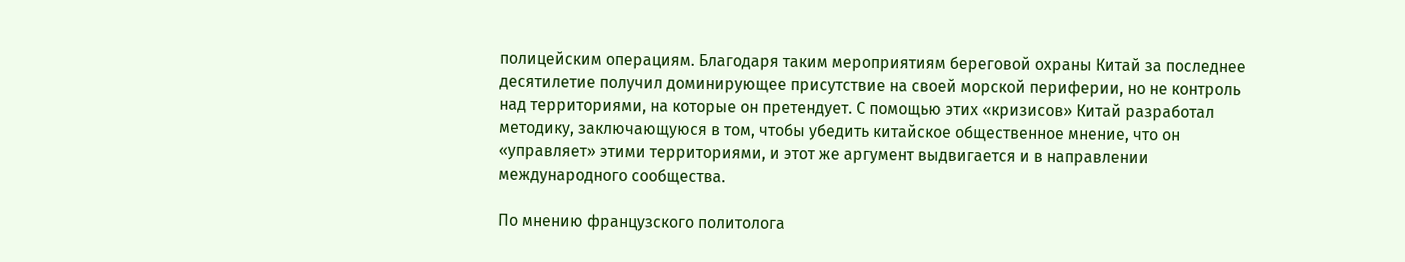полицейским операциям. Благодаря таким мероприятиям береговой охраны Китай за последнее десятилетие получил доминирующее присутствие на своей морской периферии, но не контроль над территориями, на которые он претендует. С помощью этих «кризисов» Китай разработал методику, заключающуюся в том, чтобы убедить китайское общественное мнение, что он «управляет» этими территориями, и этот же аргумент выдвигается и в направлении международного сообщества.

По мнению французского политолога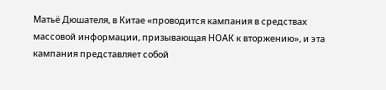Матьё Дюшателя, в Китае «проводится кампания в средствах массовой информации, призывающая НОАК к вторжению», и эта кампания представляет собой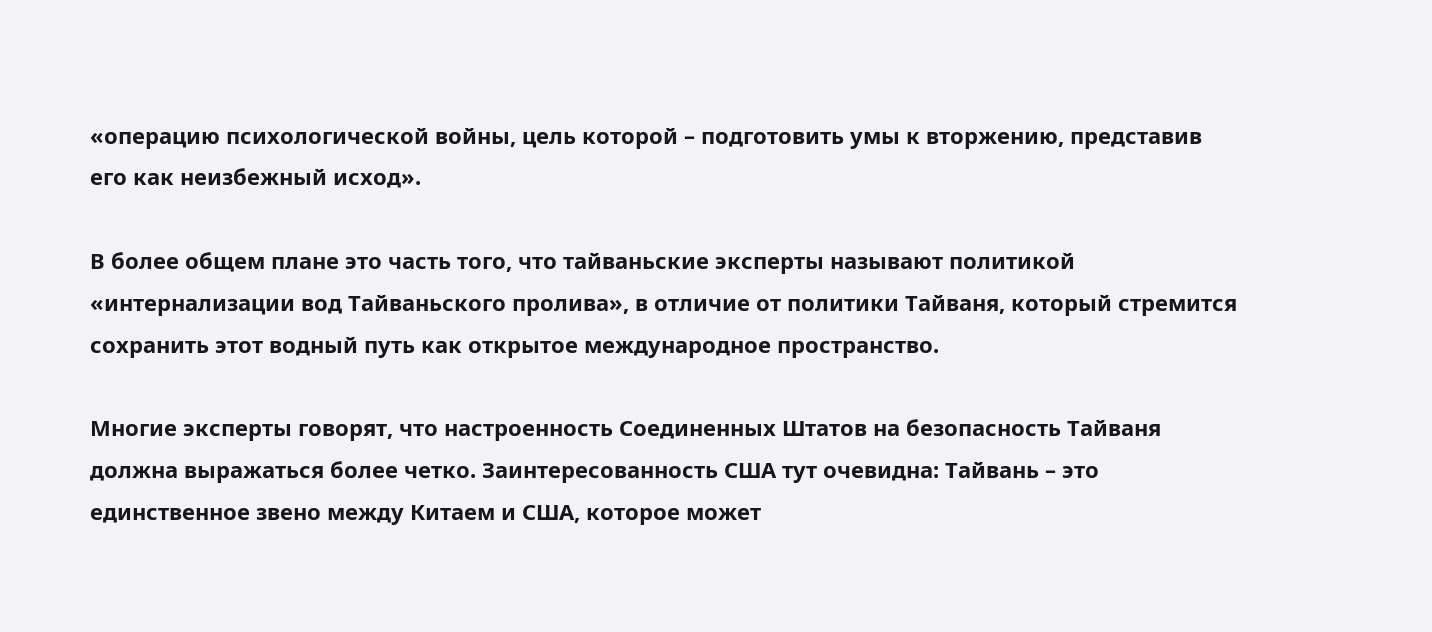«операцию психологической войны, цель которой – подготовить умы к вторжению, представив его как неизбежный исход».

В более общем плане это часть того, что тайваньские эксперты называют политикой «интернализации вод Тайваньского пролива», в отличие от политики Тайваня, который стремится сохранить этот водный путь как открытое международное пространство.

Многие эксперты говорят, что настроенность Соединенных Штатов на безопасность Тайваня должна выражаться более четко. Заинтересованность США тут очевидна: Тайвань – это единственное звено между Китаем и США, которое может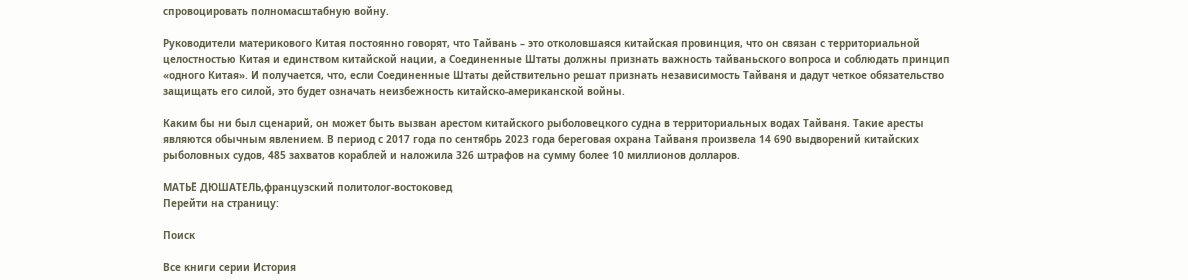спровоцировать полномасштабную войну.

Руководители материкового Китая постоянно говорят, что Тайвань – это отколовшаяся китайская провинция, что он связан с территориальной целостностью Китая и единством китайской нации, а Соединенные Штаты должны признать важность тайваньского вопроса и соблюдать принцип «одного Китая». И получается, что, если Соединенные Штаты действительно решат признать независимость Тайваня и дадут четкое обязательство защищать его силой, это будет означать неизбежность китайско-американской войны.

Каким бы ни был сценарий, он может быть вызван арестом китайского рыболовецкого судна в территориальных водах Тайваня. Такие аресты являются обычным явлением. В период с 2017 года по сентябрь 2023 года береговая охрана Тайваня произвела 14 690 выдворений китайских рыболовных судов, 485 захватов кораблей и наложила 326 штрафов на сумму более 10 миллионов долларов.

МАТЬЁ ДЮШАТЕЛЬ,французский политолог-востоковед
Перейти на страницу:

Поиск

Все книги серии История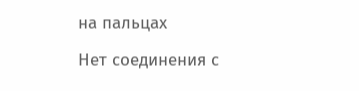на пальцах

Нет соединения с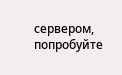сервером, попробуйте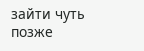зайти чуть позже